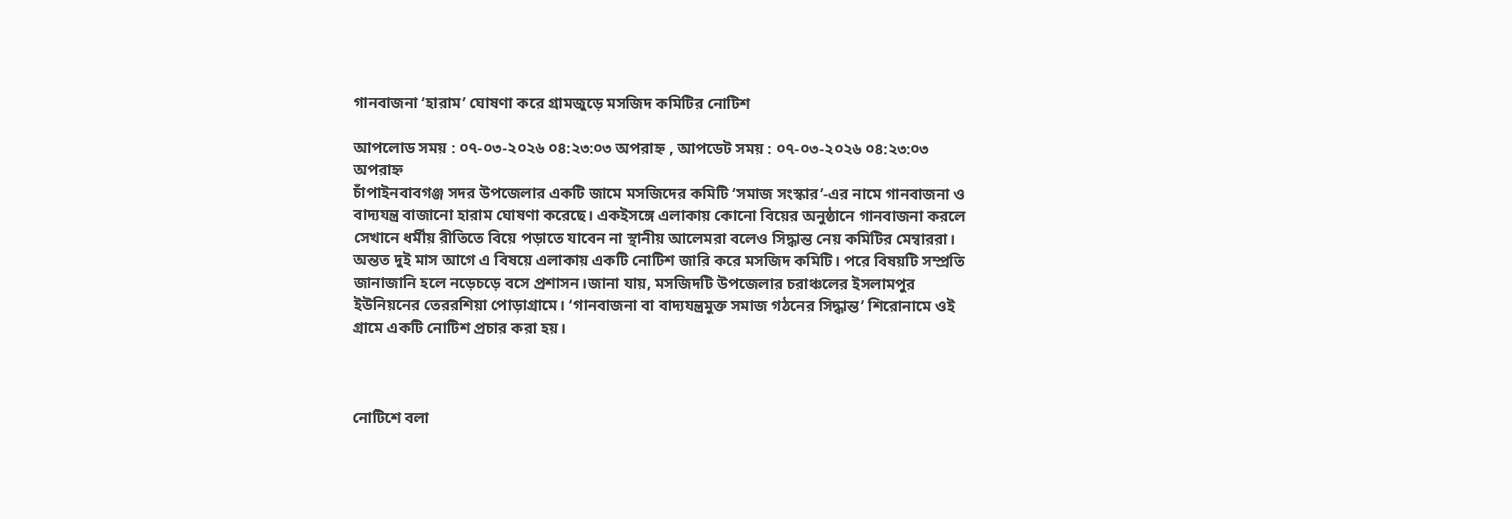গানবাজনা ‘হারাম’ ঘোষণা করে গ্রামজুড়ে মসজিদ কমিটির নোটিশ

আপলোড সময় : ০৭-০৩-২০২৬ ০৪:২৩:০৩ অপরাহ্ন , আপডেট সময় : ০৭-০৩-২০২৬ ০৪:২৩:০৩ অপরাহ্ন
চাঁপাইনবাবগঞ্জ সদর উপজেলার একটি জামে মসজিদের কমিটি ‘সমাজ সংস্কার’-এর নামে গানবাজনা ও বাদ্যযন্ত্র বাজানো হারাম ঘোষণা করেছে। একইসঙ্গে এলাকায় কোনো বিয়ের অনুষ্ঠানে গানবাজনা করলে সেখানে ধর্মীয় রীতিতে বিয়ে পড়াতে যাবেন না স্থানীয় আলেমরা বলেও সিদ্ধান্ত নেয় কমিটির মেম্বাররা। অন্তত দুই মাস আগে এ বিষয়ে এলাকায় একটি নোটিশ জারি করে মসজিদ কমিটি। পরে বিষয়টি সম্প্রতি জানাজানি হলে নড়েচড়ে বসে প্রশাসন।জানা যায়, মসজিদটি উপজেলার চরাঞ্চলের ইসলামপুর ইউনিয়নের তেররশিয়া পোড়াগ্রামে। ‘গানবাজনা বা বাদ্যযন্ত্রমুক্ত সমাজ গঠনের সিদ্ধান্ত’ শিরোনামে ওই গ্রামে একটি নোটিশ প্রচার করা হয়।



নোটিশে বলা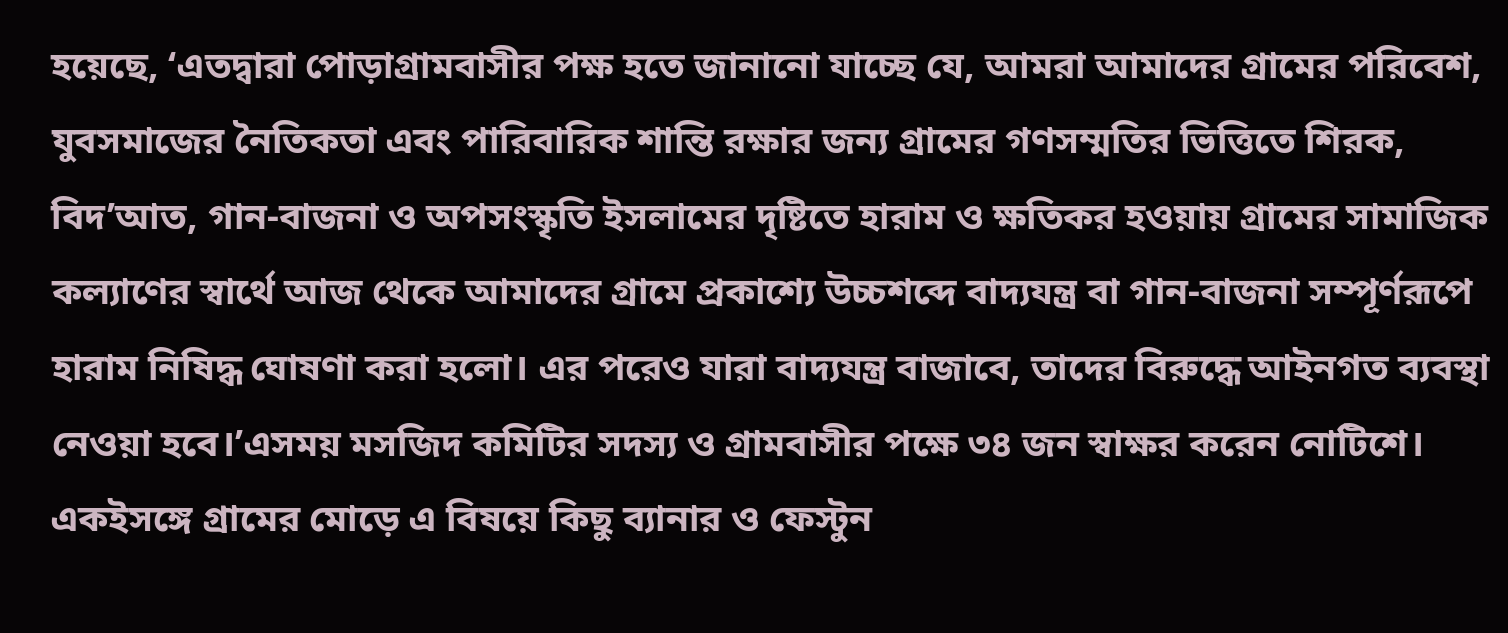হয়েছে, ‘এতদ্বারা পোড়াগ্রামবাসীর পক্ষ হতে জানানো যাচ্ছে যে, আমরা আমাদের গ্রামের পরিবেশ, যুবসমাজের নৈতিকতা এবং পারিবারিক শান্তি রক্ষার জন্য গ্রামের গণসম্মতির ভিত্তিতে শিরক, বিদ’আত, গান-বাজনা ও অপসংস্কৃতি ইসলামের দৃষ্টিতে হারাম ও ক্ষতিকর হওয়ায় গ্রামের সামাজিক কল্যাণের স্বার্থে আজ থেকে আমাদের গ্রামে প্রকাশ্যে উচ্চশব্দে বাদ্যযন্ত্র বা গান-বাজনা সম্পূর্ণরূপে হারাম নিষিদ্ধ ঘোষণা করা হলো। এর পরেও যারা বাদ্যযন্ত্র বাজাবে, তাদের বিরুদ্ধে আইনগত ব্যবস্থা নেওয়া হবে।’এসময় মসজিদ কমিটির সদস্য ও গ্রামবাসীর পক্ষে ৩৪ জন স্বাক্ষর করেন নোটিশে। একইসঙ্গে গ্রামের মোড়ে এ বিষয়ে কিছু ব্যানার ও ফেস্টুন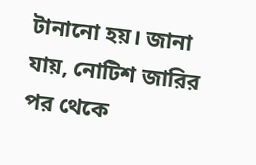টানানো হয়। জানা যায়, নোটিশ জারির পর থেকে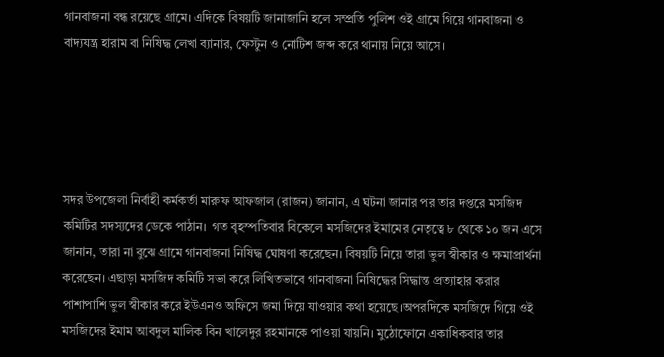গানবাজনা বন্ধ রয়েছে গ্রামে। এদিকে বিষয়টি জানাজানি হলে সম্প্রতি পুলিশ ওই গ্রামে গিয়ে গানবাজনা ও বাদ্যযন্ত্র হারাম বা নিষিদ্ধ লেখা ব্যানার, ফেস্টুন ও নোটিশ জব্দ করে থানায় নিয়ে আসে।





সদর উপজেলা নির্বাহী কর্মকর্তা মারুফ আফজাল (রাজন) জানান, এ ঘটনা জানার পর তার দপ্তরে মসজিদ কমিটির সদস্যদের ডেকে পাঠান।  গত বৃহস্পতিবার বিকেলে মসজিদের ইমামের নেতৃত্বে ৮ থেকে ১০ জন এসে জানান, তারা না বুঝে গ্রামে গানবাজনা নিষিদ্ধ ঘোষণা করেছেন। বিষয়টি নিয়ে তারা ভুল স্বীকার ও ক্ষমাপ্রার্থনা করেছেন। এছাড়া মসজিদ কমিটি সভা করে লিখিতভাবে গানবাজনা নিষিদ্ধের সিদ্ধান্ত প্রত্যাহার করার পাশাপাশি ভুল স্বীকার করে ইউএনও অফিসে জমা দিয়ে যাওয়ার কথা হয়েছে।অপরদিকে মসজিদে গিয়ে ওই মসজিদের ইমাম আবদুল মালিক বিন খালেদুর রহমানকে পাওয়া যায়নি। মুঠোফোনে একাধিকবার তার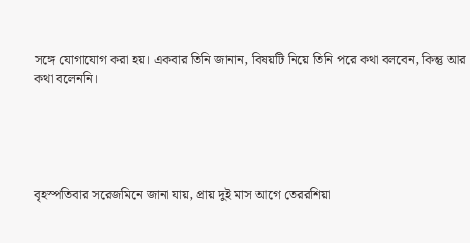সঙ্গে যোগাযোগ করা হয়। একবার তিনি জানান, বিষয়টি নিয়ে তিনি পরে কথা বলবেন, কিন্তু আর কথা বলেননি।





বৃহস্পতিবার সরেজমিনে জানা যায়, প্রায় দুই মাস আগে তেররশিয়া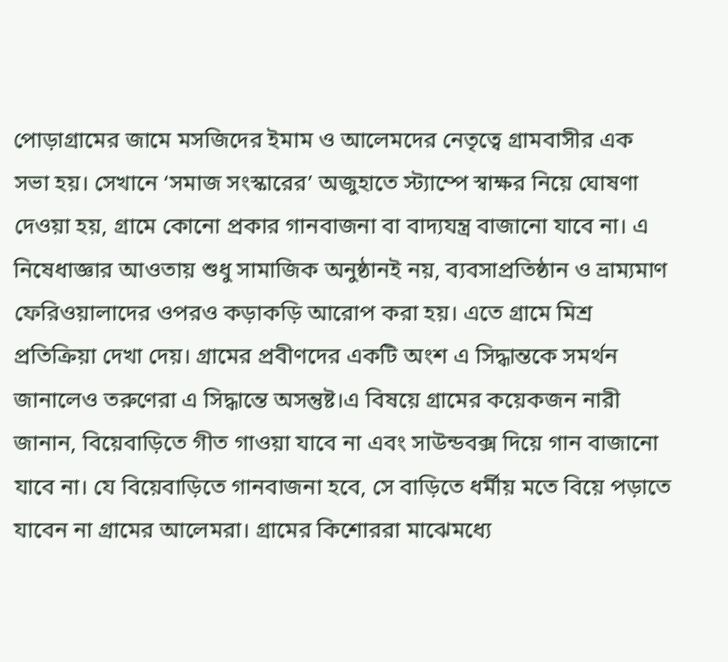পোড়াগ্রামের জামে মসজিদের ইমাম ও আলেমদের নেতৃত্বে গ্রামবাসীর এক সভা হয়। সেখানে ‘সমাজ সংস্কারের’ অজুহাতে স্ট্যাম্পে স্বাক্ষর নিয়ে ঘোষণা দেওয়া হয়, গ্রামে কোনো প্রকার গানবাজনা বা বাদ্যযন্ত্র বাজানো যাবে না। এ নিষেধাজ্ঞার আওতায় শুধু সামাজিক অনুষ্ঠানই নয়, ব্যবসাপ্রতিষ্ঠান ও ভ্রাম্যমাণ ফেরিওয়ালাদের ওপরও কড়াকড়ি আরোপ করা হয়। এতে গ্রামে মিশ্র প্রতিক্রিয়া দেখা দেয়। গ্রামের প্রবীণদের একটি অংশ এ সিদ্ধান্তকে সমর্থন জানালেও তরুণেরা এ সিদ্ধান্তে অসন্তুষ্ট।এ বিষয়ে গ্রামের কয়েকজন নারী জানান, বিয়েবাড়িতে গীত গাওয়া যাবে না এবং সাউন্ডবক্স দিয়ে গান বাজানো যাবে না। যে বিয়েবাড়িতে গানবাজনা হবে, সে বাড়িতে ধর্মীয় মতে বিয়ে পড়াতে যাবেন না গ্রামের আলেমরা। গ্রামের কিশোররা মাঝেমধ্যে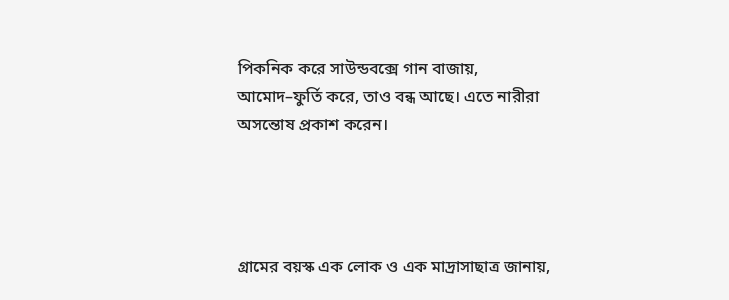পিকনিক করে সাউন্ডবক্সে গান বাজায়, আমোদ–ফুর্তি করে, তাও বন্ধ আছে। এতে নারীরা অসন্তোষ প্রকাশ করেন।




গ্রামের বয়স্ক এক লোক ও এক মাদ্রাসাছাত্র জানায়,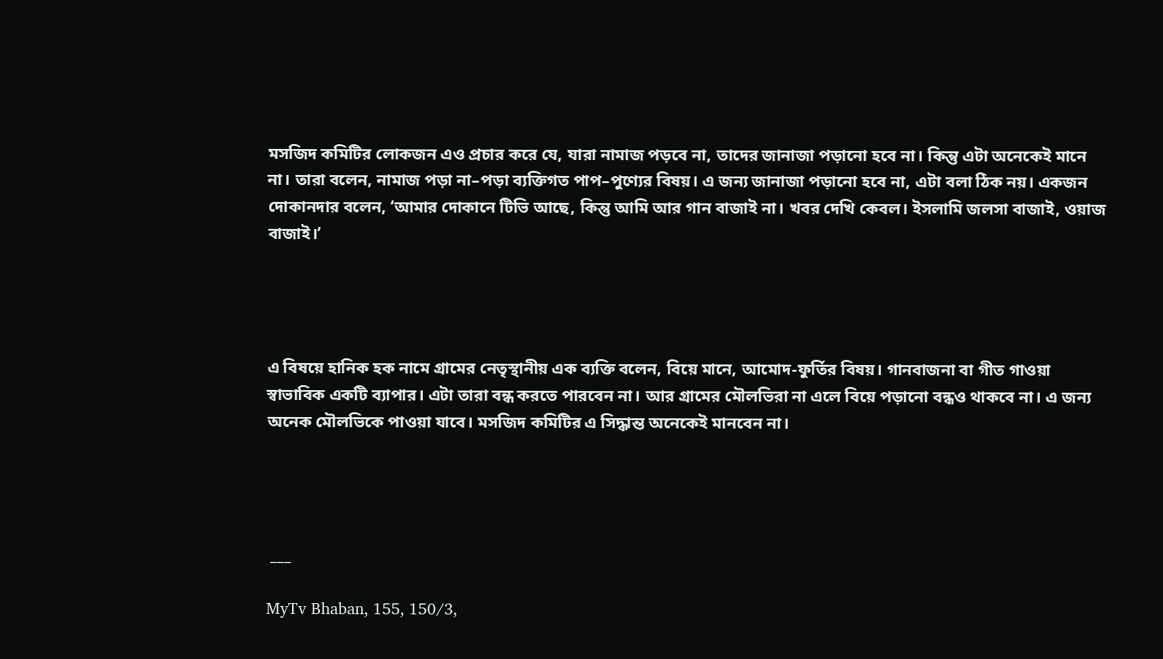মসজিদ কমিটির লোকজন এও প্রচার করে যে, যারা নামাজ পড়বে না, তাদের জানাজা পড়ানো হবে না। কিন্তু এটা অনেকেই মানে না। তারা বলেন, নামাজ পড়া না–পড়া ব্যক্তিগত পাপ–পুণ্যের বিষয়। এ জন্য জানাজা পড়ানো হবে না, এটা বলা ঠিক নয়। একজন দোকানদার বলেন, ‘আমার দোকানে টিভি আছে, কিন্তু আমি আর গান বাজাই না। খবর দেখি কেবল। ইসলামি জলসা বাজাই, ওয়াজ বাজাই।’




এ বিষয়ে হানিক হক নামে গ্রামের নেতৃস্থানীয় এক ব্যক্তি বলেন, বিয়ে মানে, আমোদ-ফুর্তির বিষয়। গানবাজনা বা গীত গাওয়া স্বাভাবিক একটি ব্যাপার। এটা তারা বন্ধ করতে পারবেন না। আর গ্রামের মৌলভিরা না এলে বিয়ে পড়ানো বন্ধও থাকবে না। এ জন্য অনেক মৌলভিকে পাওয়া যাবে। মসজিদ কমিটির এ সিদ্ধান্ত অনেকেই মানবেন না।




 ___

MyTv Bhaban, 155, 150/3,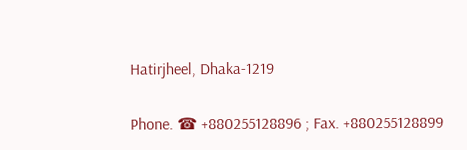Hatirjheel, Dhaka-1219

Phone. ☎ +880255128896 ; Fax. +880255128899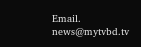Email. news@mytvbd.tv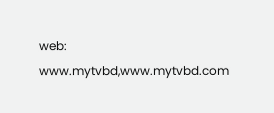web: www.mytvbd,www.mytvbd.com